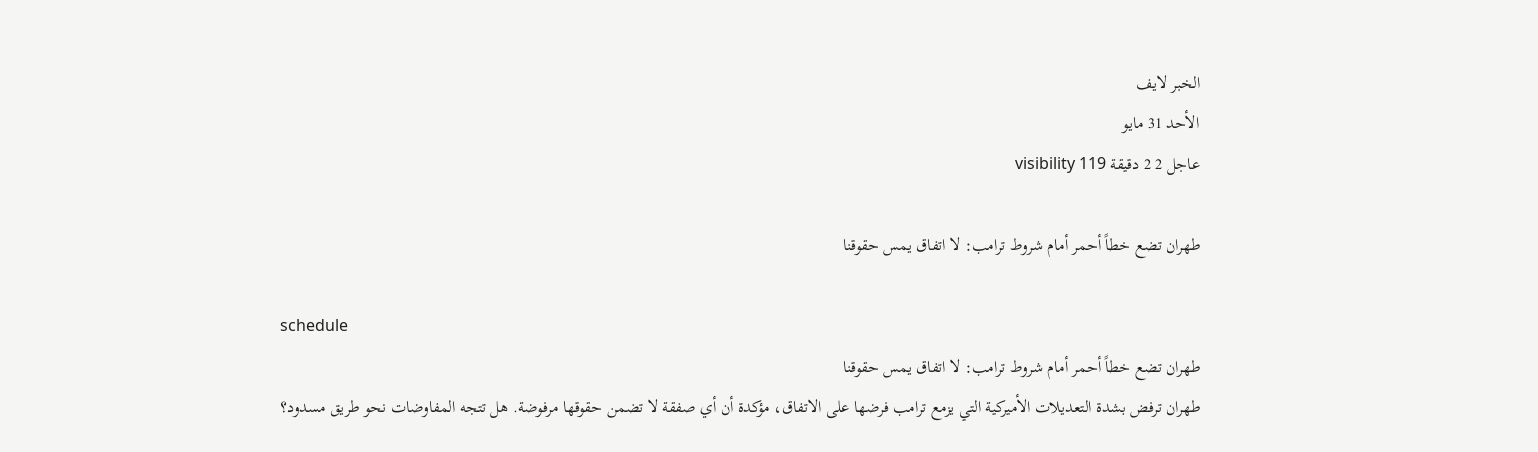الخبر لايف
الأحد 31 مايو
عاجل 2 2 دقيقة visibility 119

طهران تضع خطاً أحمر أمام شروط ترامب: لا اتفاق يمس حقوقنا

schedule
طهران تضع خطاً أحمر أمام شروط ترامب: لا اتفاق يمس حقوقنا
طهران ترفض بشدة التعديلات الأميركية التي يزمع ترامب فرضها على الاتفاق، مؤكدة أن أي صفقة لا تضمن حقوقها مرفوضة. هل تتجه المفاوضات نحو طريق مسدود؟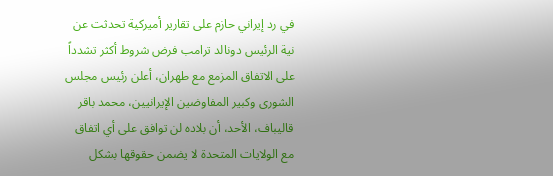في رد إيراني حازم على تقارير أميركية تحدثت عن نية الرئيس دونالد ترامب فرض شروط أكثر تشدداً على الاتفاق المزمع مع طهران، أعلن رئيس مجلس الشورى وكبير المفاوضين الإيرانيين، محمد باقر قاليباف، الأحد، أن بلاده لن توافق على أي اتفاق مع الولايات المتحدة لا يضمن حقوقها بشكل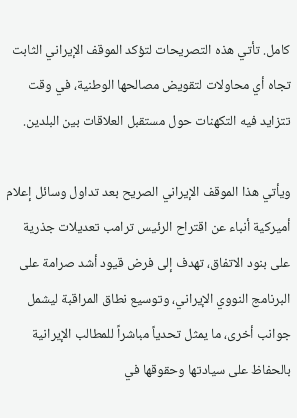كامل. تأتي هذه التصريحات لتؤكد الموقف الإيراني الثابت تجاه أي محاولات لتقويض مصالحها الوطنية، في وقت تتزايد فيه التكهنات حول مستقبل العلاقات بين البلدين.

ويأتي هذا الموقف الإيراني الصريح بعد تداول وسائل إعلام أميركية أنباء عن اقتراح الرئيس ترامب تعديلات جذرية على بنود الاتفاق، تهدف إلى فرض قيود أشد صرامة على البرنامج النووي الإيراني، وتوسيع نطاق المراقبة ليشمل جوانب أخرى، ما يمثل تحدياً مباشراً للمطالب الإيرانية بالحفاظ على سيادتها وحقوقها في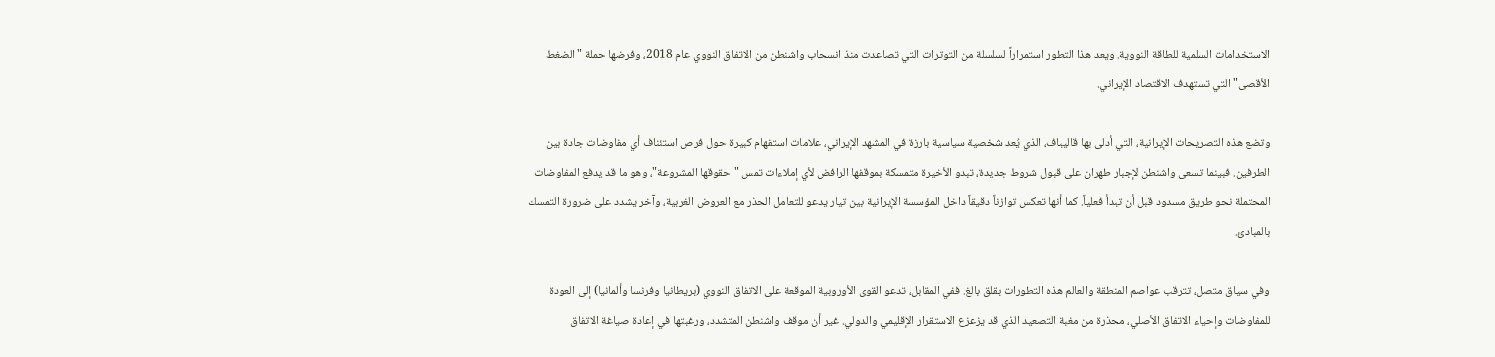الاستخدامات السلمية للطاقة النووية. ويعد هذا التطور استمراراً لسلسلة من التوترات التي تصاعدت منذ انسحاب واشنطن من الاتفاق النووي عام 2018، وفرضها حملة "الضغط الأقصى" التي تستهدف الاقتصاد الإيراني.

وتضع هذه التصريحات الإيرانية، التي أدلى بها قاليباف، الذي يُعد شخصية سياسية بارزة في المشهد الإيراني، علامات استفهام كبيرة حول فرص استئناف أي مفاوضات جادة بين الطرفين. فبينما تسعى واشنطن لإجبار طهران على قبول شروط جديدة، تبدو الأخيرة متمسكة بموقفها الرافض لأي إملاءات تمس "حقوقها المشروعة"، وهو ما قد يدفع المفاوضات المحتملة نحو طريق مسدود قبل أن تبدأ فعلياً. كما أنها تعكس توازناً دقيقاً داخل المؤسسة الإيرانية بين تيار يدعو للتعامل الحذر مع العروض الغربية، وآخر يشدد على ضرورة التمسك بالمبادئ.

وفي سياق متصل، تترقب عواصم المنطقة والعالم هذه التطورات بقلق بالغ. ففي المقابل، تدعو القوى الأوروبية الموقعة على الاتفاق النووي (بريطانيا وفرنسا وألمانيا) إلى العودة للمفاوضات وإحياء الاتفاق الأصلي، محذرة من مغبة التصعيد الذي قد يزعزع الاستقرار الإقليمي والدولي. غير أن موقف واشنطن المتشدد، ورغبتها في إعادة صياغة الاتفاق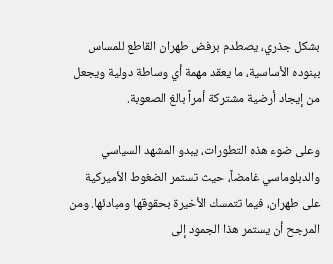بشكل جذري، يصطدم برفض طهران القاطع للمساس ببنوده الأساسية، ما يعقد مهمة أي وساطة دولية ويجعل من إيجاد أرضية مشتركة أمراً بالغ الصعوبة.

وعلى ضوء هذه التطورات، يبدو المشهد السياسي والدبلوماسي غامضاً، حيث تستمر الضغوط الأميركية على طهران، فيما تتمسك الأخيرة بحقوقها ومبادئها. ومن المرجح أن يستمر هذا الجمود إلى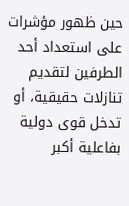حين ظهور مؤشرات على استعداد أحد الطرفين لتقديم تنازلات حقيقية، أو تدخل قوى دولية بفاعلية أكبر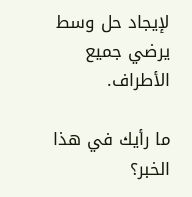لإيجاد حل وسط يرضي جميع الأطراف.

ما رأيك في هذا الخبر؟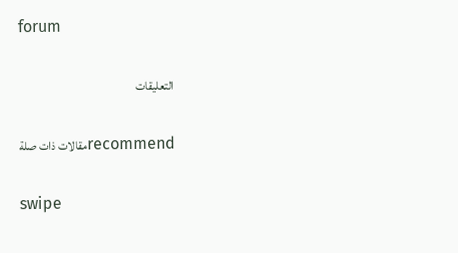forum

التعليقات

recommendمقالات ذات صلة

swipe